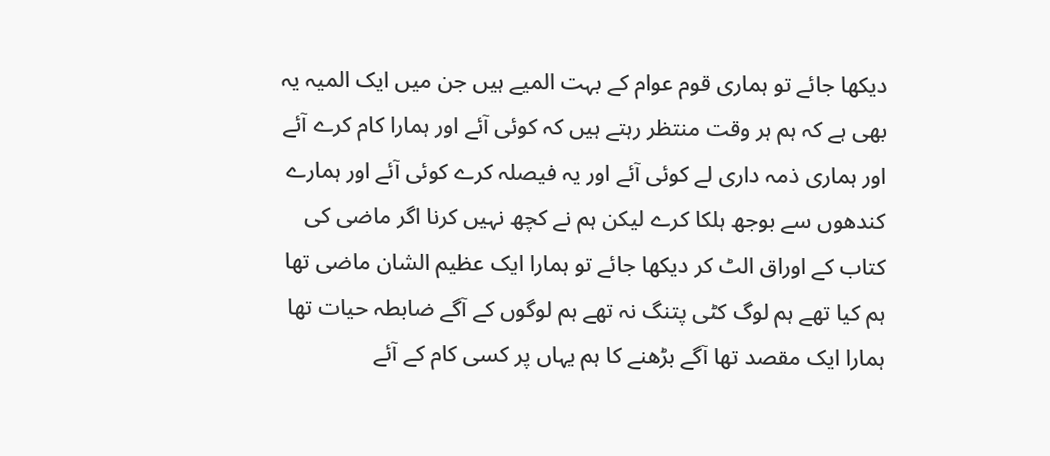دیکھا جائے تو ہماری قوم عوام کے بہت المیے ہیں جن میں ایک المیہ یہ بھی ہے کہ ہم ہر وقت منتظر رہتے ہیں کہ کوئی آئے اور ہمارا کام کرے آئے اور ہماری ذمہ داری لے کوئی آئے اور یہ فیصلہ کرے کوئی آئے اور ہمارے کندھوں سے بوجھ ہلکا کرے لیکن ہم نے کچھ نہیں کرنا اگر ماضی کی کتاب کے اوراق الٹ کر دیکھا جائے تو ہمارا ایک عظیم الشان ماضی تھا ہم کیا تھے ہم لوگ کٹی پتنگ نہ تھے ہم لوگوں کے آگے ضابطہ حیات تھا ہمارا ایک مقصد تھا آگے بڑھنے کا ہم یہاں پر کسی کام کے آئے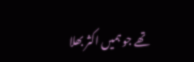تھے جو ہمیں اکثر بھلا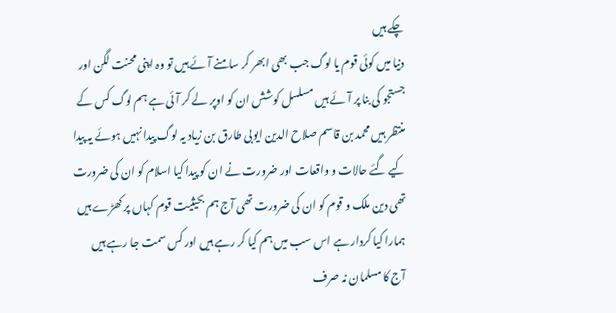چکے ہیں
دنیا میں کوئی قوم یا لوگ جب بھی ابھر کر سامنے آئے ہیں تو وہ اپنی محنت لگن اور جستجو کی بنا پر آئے ہیں مسلسل کوشش ان کو اوپر لے کر آئی ہے ہم لوگ کس کے منتظر ہیں محمد بن قاسم صلاح الدین ایوبی طارق بن زیاد یہ لوگ پیدا نہیں ہوئے یہ پیدا کیے گئے حالات و واقعات اور ضرورت نے ان کو پیدا کیا اسلام کو ان کی ضرورت تھی دین ملک و قوم کو ان کی ضرورت تھی آج ہم بحیثیت قوم کہاں پر کھڑے ہیں ہمارا کیا کردار ہے اس سب میں ہم کیا کر رہے ہیں اور کس سمت جا رہے ہیں
آج کا مسلمان نہ صرف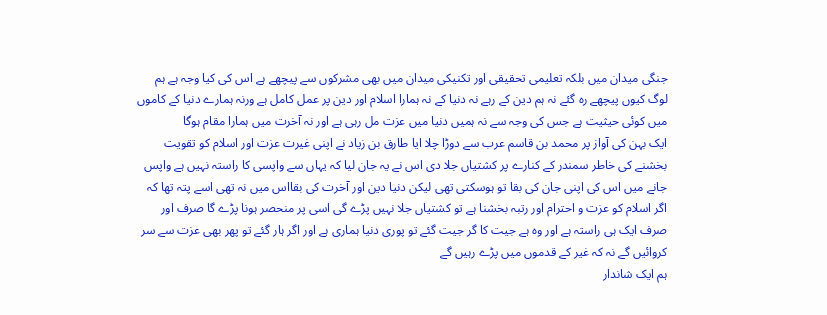جنگی میدان میں بلکہ تعلیمی تحقیقی اور تکنیکی میدان میں بھی مشرکوں سے پیچھے ہے اس کی کیا وجہ ہے ہم لوگ کیوں پیچھے رہ گئے نہ ہم دین کے رہے نہ دنیا کے نہ ہمارا اسلام اور دین پر عمل کامل ہے ورنہ ہمارے دنیا کے کاموں میں کوئی حیثیت ہے جس کی وجہ سے نہ ہمیں دنیا میں عزت مل رہی ہے اور نہ آخرت میں ہمارا مقام ہوگا
ایک بہن کی آواز پر محمد بن قاسم عرب سے دوڑا چلا ایا طارق بن زیاد نے اپنی غیرت عزت اور اسلام کو تقویت بخشنے کی خاطر سمندر کے کنارے پر کشتیاں جلا دی اس نے یہ جان لیا کہ یہاں سے واپسی کا راستہ نہیں ہے واپس جانے میں اس کی اپنی جان کی بقا تو ہوسکتی تھی لیکن دنیا دین اور آخرت کی بقااس میں نہ تھی اسے پتہ تھا کہ اگر اسلام کو عزت و احترام اور رتبہ بخشنا ہے تو کشتیاں جلا نہیں پڑے گی اسی پر منحصر ہونا پڑے گا صرف اور صرف ایک ہی راستہ ہے اور وہ ہے جیت کا گر جیت گئے تو پوری دنیا ہماری ہے اور اگر ہار گئے تو پھر بھی عزت سے سر کروائیں گے نہ کہ غیر کے قدموں میں پڑے رہیں گے
ہم ایک شاندار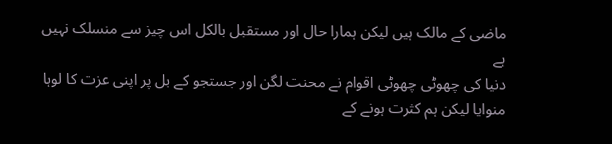ماضی کے مالک ہیں لیکن ہمارا حال اور مستقبل بالکل اس چیز سے منسلک نہیں ہے
دنیا کی چھوٹی چھوٹی اقوام نے محنت لگن اور جستجو کے بل پر اپنی عزت کا لوہا منوایا لیکن ہم کثرت ہونے کے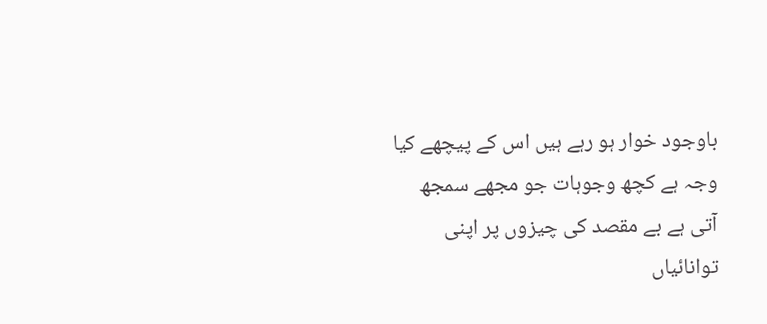باوجود خوار ہو رہے ہیں اس کے پیچھے کیا وجہ ہے کچھ وجوہات جو مجھے سمجھ آتی ہے بے مقصد کی چیزوں پر اپنی توانائیاں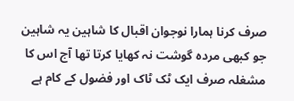صرف کرنا ہمارا نوجوان اقبال کا شاہین یہ شاہین جو کبھی مردہ گوشت نہ کھایا کرتا تھا آج اس کا مشغلہ صرف ایک ٹک ٹاک اور فضول کے کام ہے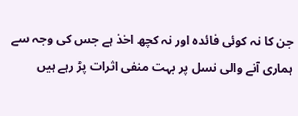جن کا نہ کوئی فائدہ اور نہ کچھ اخذ ہے جس کی وجہ سے ہماری آنے والی نسل پر بہت منفی اثرات پڑ رہے ہیں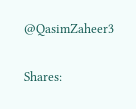@QasimZaheer3

Shares: